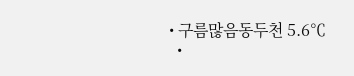• 구름많음동두천 5.6℃
  •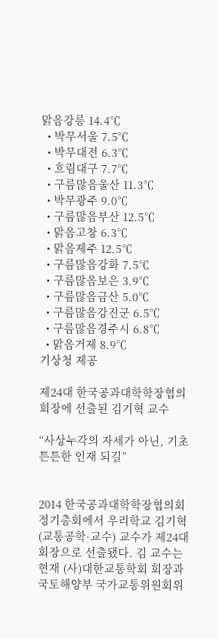맑음강릉 14.4℃
  • 박무서울 7.5℃
  • 박무대전 6.3℃
  • 흐림대구 7.7℃
  • 구름많음울산 11.3℃
  • 박무광주 9.0℃
  • 구름많음부산 12.5℃
  • 맑음고창 6.3℃
  • 맑음제주 12.5℃
  • 구름많음강화 7.5℃
  • 구름많음보은 3.9℃
  • 구름많음금산 5.0℃
  • 구름많음강진군 6.5℃
  • 구름많음경주시 6.8℃
  • 맑음거제 8.9℃
기상청 제공

제24대 한국공과대학학장협의회장에 선출된 김기혁 교수

“사상누각의 자세가 아닌, 기초 튼튼한 인재 되길”


2014 한국공과대학학장협의회 정기총회에서 우리학교 김기혁(교통공학·교수) 교수가 제24대 회장으로 선출됐다. 김 교수는 현재 (사)대한교통학회 회장과 국토해양부 국가교통위원회위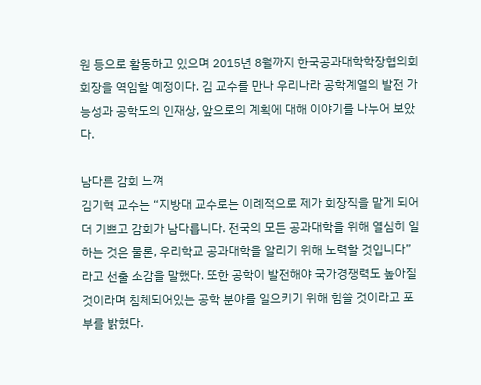원 등으로 활동하고 있으며 2015년 8월까지 한국공과대학학장협의회 회장을 역임할 예정이다. 김 교수를 만나 우리나라 공학계열의 발전 가능성과 공학도의 인재상, 앞으로의 계획에 대해 이야기를 나누어 보았다.

남다른 감회 느껴
김기혁 교수는 “지방대 교수로는 이례적으로 제가 회장직을 맡게 되어 더 기쁘고 감회가 남다릅니다. 전국의 모든 공과대학을 위해 열심히 일하는 것은 물론, 우리학교 공과대학을 알리기 위해 노력할 것입니다”라고 선출 소감을 말했다. 또한 공학이 발전해야 국가경쟁력도 높아질 것이라며 침체되어있는 공학 분야를 일으키기 위해 힘쓸 것이라고 포부를 밝혔다.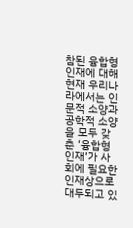참된 융합형 인재에 대해
현재 우리나라에서는 인문적 소양과 공학적 소양을 모두 갖춘 ‘융합형 인재’가 사회에 필요한 인재상으로 대두되고 있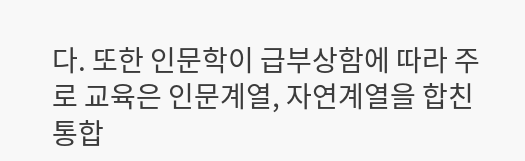다. 또한 인문학이 급부상함에 따라 주로 교육은 인문계열, 자연계열을 합친 통합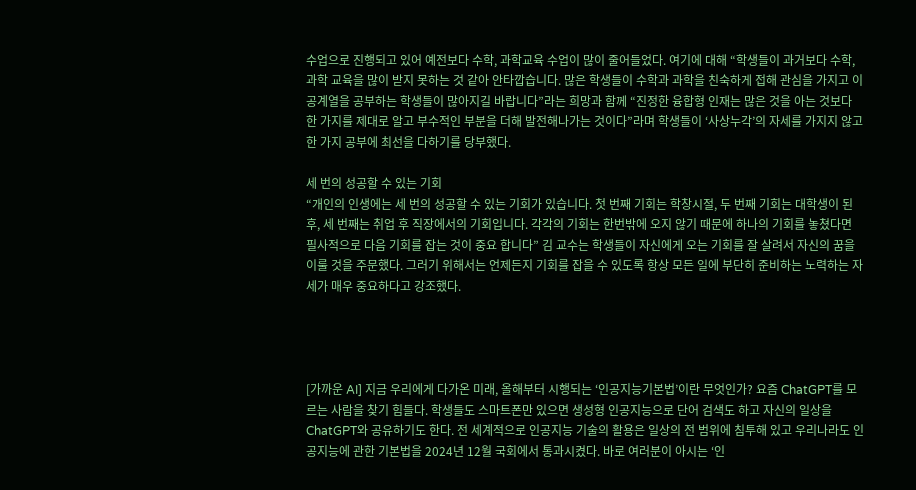수업으로 진행되고 있어 예전보다 수학, 과학교육 수업이 많이 줄어들었다. 여기에 대해 “학생들이 과거보다 수학, 과학 교육을 많이 받지 못하는 것 같아 안타깝습니다. 많은 학생들이 수학과 과학을 친숙하게 접해 관심을 가지고 이공계열을 공부하는 학생들이 많아지길 바랍니다”라는 희망과 함께 “진정한 융합형 인재는 많은 것을 아는 것보다 한 가지를 제대로 알고 부수적인 부분을 더해 발전해나가는 것이다”라며 학생들이 ‘사상누각’의 자세를 가지지 않고 한 가지 공부에 최선을 다하기를 당부했다.

세 번의 성공할 수 있는 기회
“개인의 인생에는 세 번의 성공할 수 있는 기회가 있습니다. 첫 번째 기회는 학창시절, 두 번째 기회는 대학생이 된 후, 세 번째는 취업 후 직장에서의 기회입니다. 각각의 기회는 한번밖에 오지 않기 때문에 하나의 기회를 놓쳤다면 필사적으로 다음 기회를 잡는 것이 중요 합니다” 김 교수는 학생들이 자신에게 오는 기회를 잘 살려서 자신의 꿈을 이룰 것을 주문했다. 그러기 위해서는 언제든지 기회를 잡을 수 있도록 항상 모든 일에 부단히 준비하는 노력하는 자세가 매우 중요하다고 강조했다.




[가까운 AI] 지금 우리에게 다가온 미래, 올해부터 시행되는 ‘인공지능기본법’이란 무엇인가? 요즘 ChatGPT를 모르는 사람을 찾기 힘들다. 학생들도 스마트폰만 있으면 생성형 인공지능으로 단어 검색도 하고 자신의 일상을 ChatGPT와 공유하기도 한다. 전 세계적으로 인공지능 기술의 활용은 일상의 전 범위에 침투해 있고 우리나라도 인공지능에 관한 기본법을 2024년 12월 국회에서 통과시켰다. 바로 여러분이 아시는 ‘인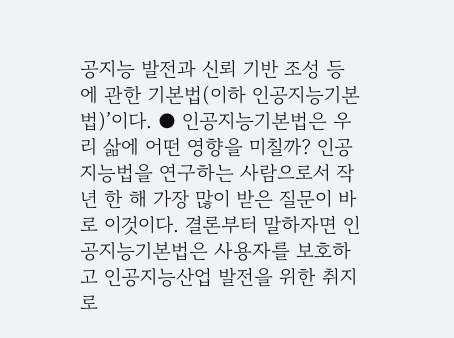공지능 발전과 신뢰 기반 조성 등에 관한 기본법(이하 인공지능기본법)’이다. ● 인공지능기본법은 우리 삶에 어떤 영향을 미칠까? 인공지능법을 연구하는 사람으로서 작년 한 해 가장 많이 받은 질문이 바로 이것이다. 결론부터 말하자면 인공지능기본법은 사용자를 보호하고 인공지능산업 발전을 위한 취지로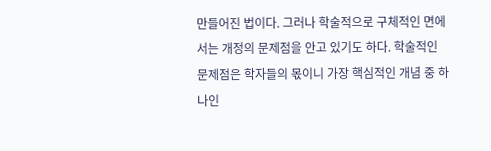만들어진 법이다. 그러나 학술적으로 구체적인 면에서는 개정의 문제점을 안고 있기도 하다. 학술적인 문제점은 학자들의 몫이니 가장 핵심적인 개념 중 하나인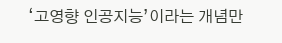‘고영향 인공지능’이라는 개념만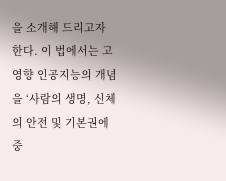을 소개해 드리고자 한다. 이 법에서는 고영향 인공지능의 개념을 ‘사람의 생명, 신체의 안전 및 기본권에 중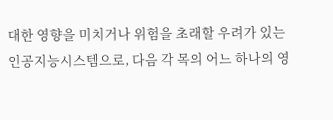대한 영향을 미치거나 위험을 초래할 우려가 있는 인공지능시스템으로, 다음 각 목의 어느 하나의 영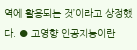역에 활용되는 것’이라고 상정했다. ● 고영향 인공지능이란